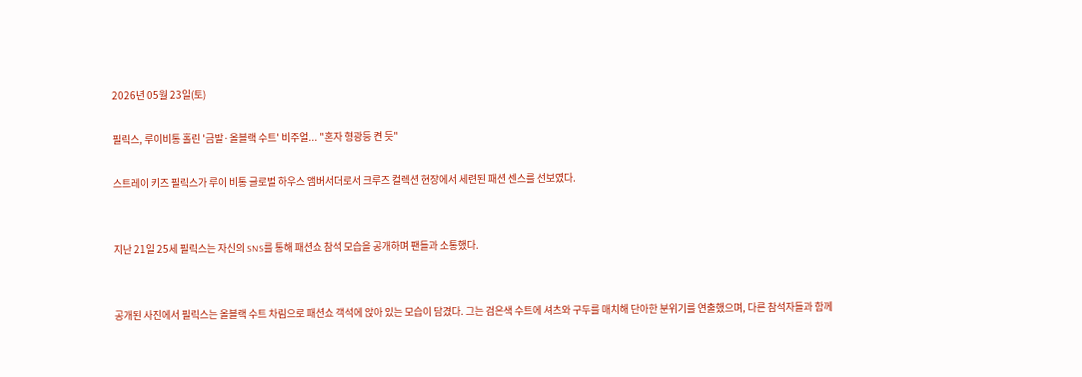2026년 05월 23일(토)

필릭스, 루이비통 홀린 '금발·올블랙 수트' 비주얼... "혼자 형광등 켠 듯"

스트레이 키즈 필릭스가 루이 비통 글로벌 하우스 앰버서더로서 크루즈 컬렉션 현장에서 세련된 패션 센스를 선보였다.


지난 21일 25세 필릭스는 자신의 SNS를 통해 패션쇼 참석 모습을 공개하며 팬들과 소통했다.


공개된 사진에서 필릭스는 올블랙 수트 차림으로 패션쇼 객석에 앉아 있는 모습이 담겼다. 그는 검은색 수트에 셔츠와 구두를 매치해 단아한 분위기를 연출했으며, 다른 참석자들과 함께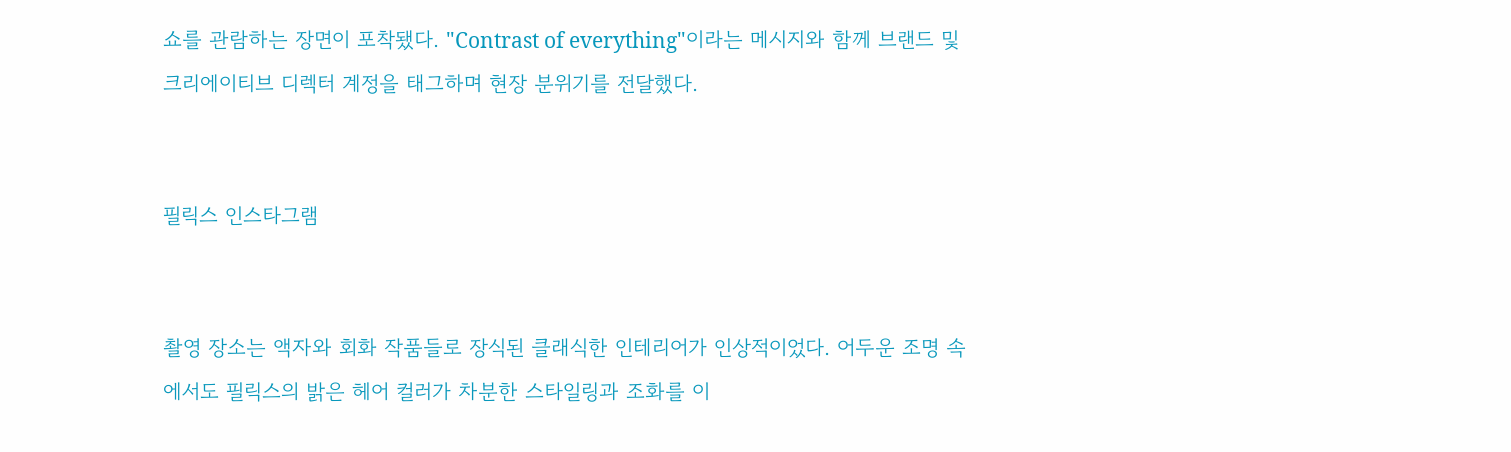쇼를 관람하는 장면이 포착됐다. "Contrast of everything"이라는 메시지와 함께 브랜드 및 크리에이티브 디렉터 계정을 태그하며 현장 분위기를 전달했다.


필릭스 인스타그램


촬영 장소는 액자와 회화 작품들로 장식된 클래식한 인테리어가 인상적이었다. 어두운 조명 속에서도 필릭스의 밝은 헤어 컬러가 차분한 스타일링과 조화를 이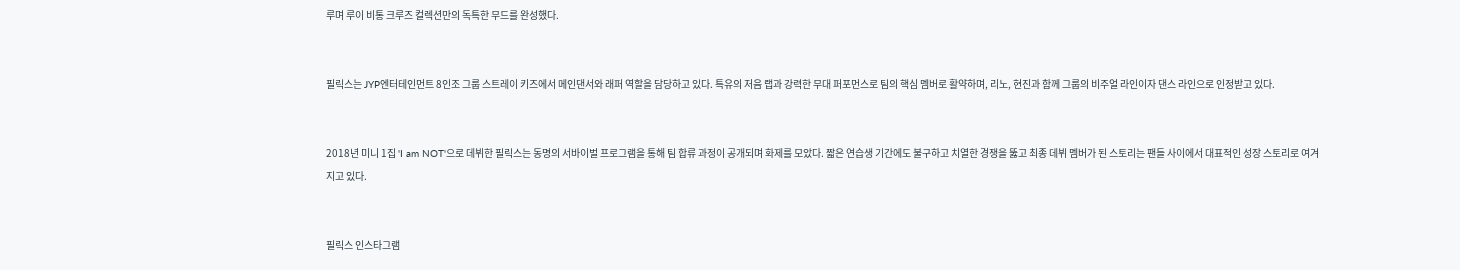루며 루이 비통 크루즈 컬렉션만의 독특한 무드를 완성했다.


필릭스는 JYP엔터테인먼트 8인조 그룹 스트레이 키즈에서 메인댄서와 래퍼 역할을 담당하고 있다. 특유의 저음 랩과 강력한 무대 퍼포먼스로 팀의 핵심 멤버로 활약하며, 리노, 현진과 함께 그룹의 비주얼 라인이자 댄스 라인으로 인정받고 있다.


2018년 미니 1집 'I am NOT'으로 데뷔한 필릭스는 동명의 서바이벌 프로그램을 통해 팀 합류 과정이 공개되며 화제를 모았다. 짧은 연습생 기간에도 불구하고 치열한 경쟁을 뚫고 최종 데뷔 멤버가 된 스토리는 팬들 사이에서 대표적인 성장 스토리로 여겨지고 있다.


필릭스 인스타그램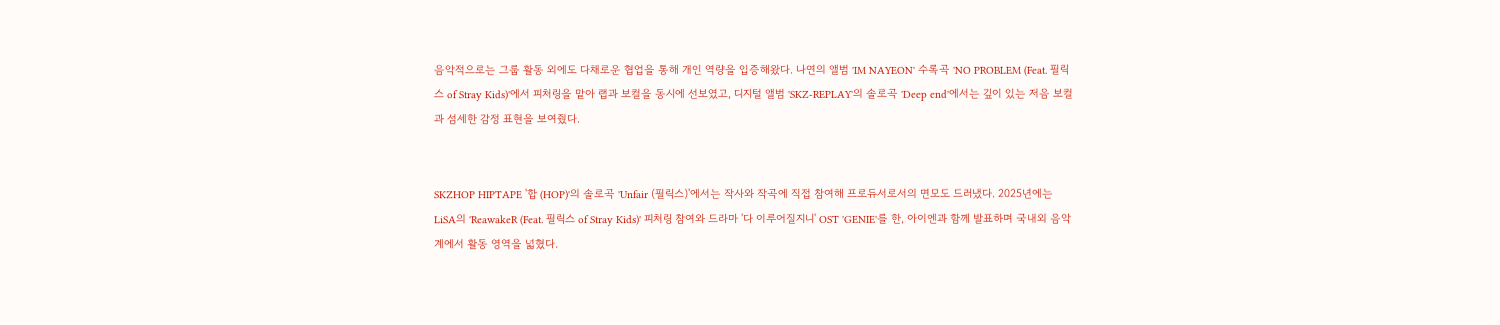음악적으로는 그룹 활동 외에도 다채로운 협업을 통해 개인 역량을 입증해왔다. 나연의 앨범 'IM NAYEON' 수록곡 'NO PROBLEM (Feat. 필릭스 of Stray Kids)'에서 피처링을 맡아 랩과 보컬을 동시에 선보였고, 디지털 앨범 'SKZ-REPLAY'의 솔로곡 'Deep end'에서는 깊이 있는 저음 보컬과 섬세한 감정 표현을 보여줬다.


SKZHOP HIPTAPE '합 (HOP)'의 솔로곡 'Unfair (필릭스)'에서는 작사와 작곡에 직접 참여해 프로듀서로서의 면모도 드러냈다. 2025년에는 LiSA의 'ReawakeR (Feat. 필릭스 of Stray Kids)' 피처링 참여와 드라마 '다 이루어질지니' OST 'GENIE'를 한, 아이엔과 함께 발표하며 국내외 음악계에서 활동 영역을 넓혔다.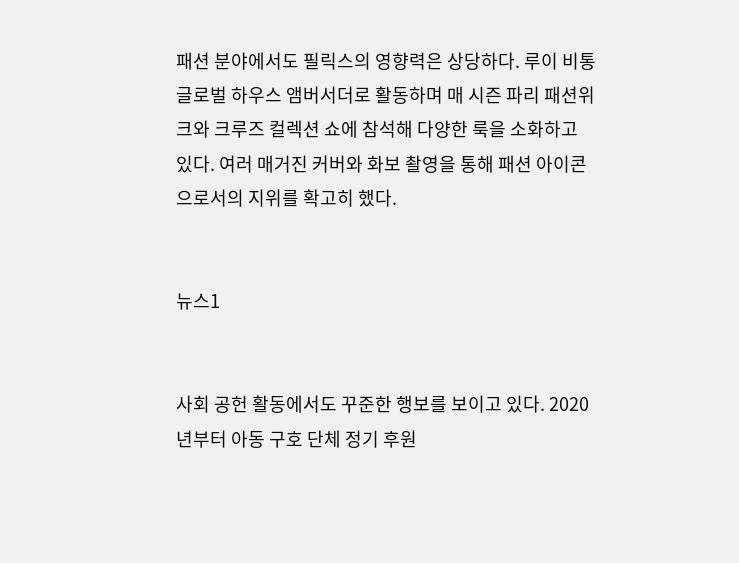패션 분야에서도 필릭스의 영향력은 상당하다. 루이 비통 글로벌 하우스 앰버서더로 활동하며 매 시즌 파리 패션위크와 크루즈 컬렉션 쇼에 참석해 다양한 룩을 소화하고 있다. 여러 매거진 커버와 화보 촬영을 통해 패션 아이콘으로서의 지위를 확고히 했다.


뉴스1


사회 공헌 활동에서도 꾸준한 행보를 보이고 있다. 2020년부터 아동 구호 단체 정기 후원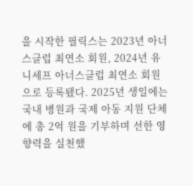을 시작한 필릭스는 2023년 아너스클럽 최연소 회원, 2024년 유니세프 아너스클럽 최연소 회원으로 등록됐다. 2025년 생일에는 국내 병원과 국제 아동 지원 단체에 총 2억 원을 기부하며 선한 영향력을 실천했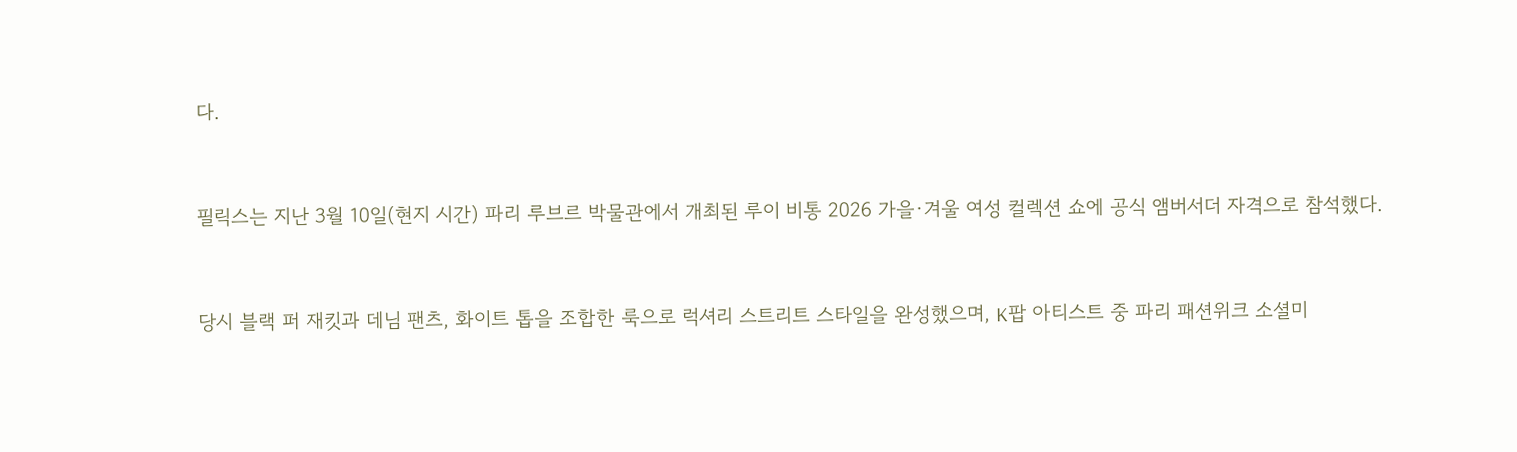다.


필릭스는 지난 3월 10일(현지 시간) 파리 루브르 박물관에서 개최된 루이 비통 2026 가을·겨울 여성 컬렉션 쇼에 공식 앰버서더 자격으로 참석했다.


당시 블랙 퍼 재킷과 데님 팬츠, 화이트 톱을 조합한 룩으로 럭셔리 스트리트 스타일을 완성했으며, K팝 아티스트 중 파리 패션위크 소셜미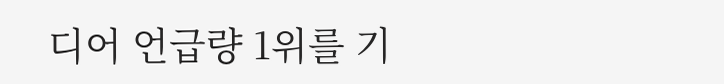디어 언급량 1위를 기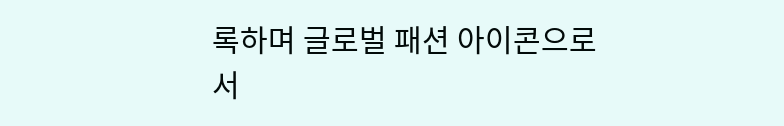록하며 글로벌 패션 아이콘으로서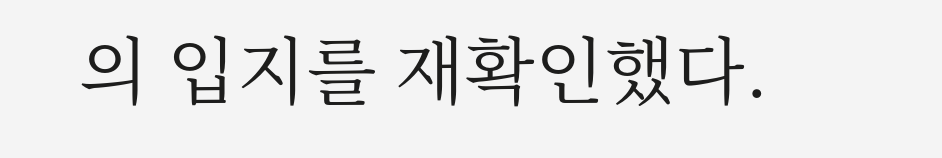의 입지를 재확인했다.